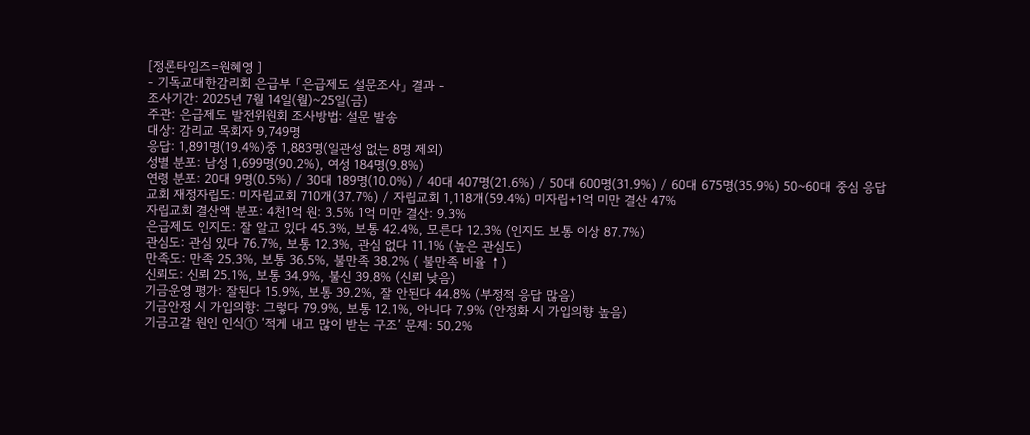[정론타임즈=원혜영 ]
- 기독교대한감리회 은급부 「은급제도 설문조사」 결과 -
조사기간: 2025년 7월 14일(월)~25일(금)
주관: 은급제도 발전위원회 조사방법: 설문 발송
대상: 감리교 목회자 9,749명
응답: 1,891명(19.4%)중 1,883명(일관성 없는 8명 제외)
성별 분포: 남성 1,699명(90.2%), 여성 184명(9.8%)
연령 분포: 20대 9명(0.5%) / 30대 189명(10.0%) / 40대 407명(21.6%) / 50대 600명(31.9%) / 60대 675명(35.9%) 50~60대 중심 응답
교회 재정자립도: 미자립교회 710개(37.7%) / 자립교회 1,118개(59.4%) 미자립+1억 미만 결산 47%
자립교회 결산액 분포: 4천1억 원: 3.5% 1억 미만 결산: 9.3%
은급제도 인지도: 잘 알고 있다 45.3%, 보통 42.4%, 모른다 12.3% (인지도 보통 이상 87.7%)
관심도: 관심 있다 76.7%, 보통 12.3%, 관심 없다 11.1% (높은 관심도)
만족도: 만족 25.3%, 보통 36.5%, 불만족 38.2% ( 불만족 비율 ↑)
신뢰도: 신뢰 25.1%, 보통 34.9%, 불신 39.8% (신뢰 낮음)
기금운영 평가: 잘된다 15.9%, 보통 39.2%, 잘 안된다 44.8% (부정적 응답 많음)
기금안정 시 가입의향: 그렇다 79.9%, 보통 12.1%, 아니다 7.9% (안정화 시 가입의향 높음)
기금고갈 원인 인식① ‘적게 내고 많이 받는 구조’ 문제: 50.2%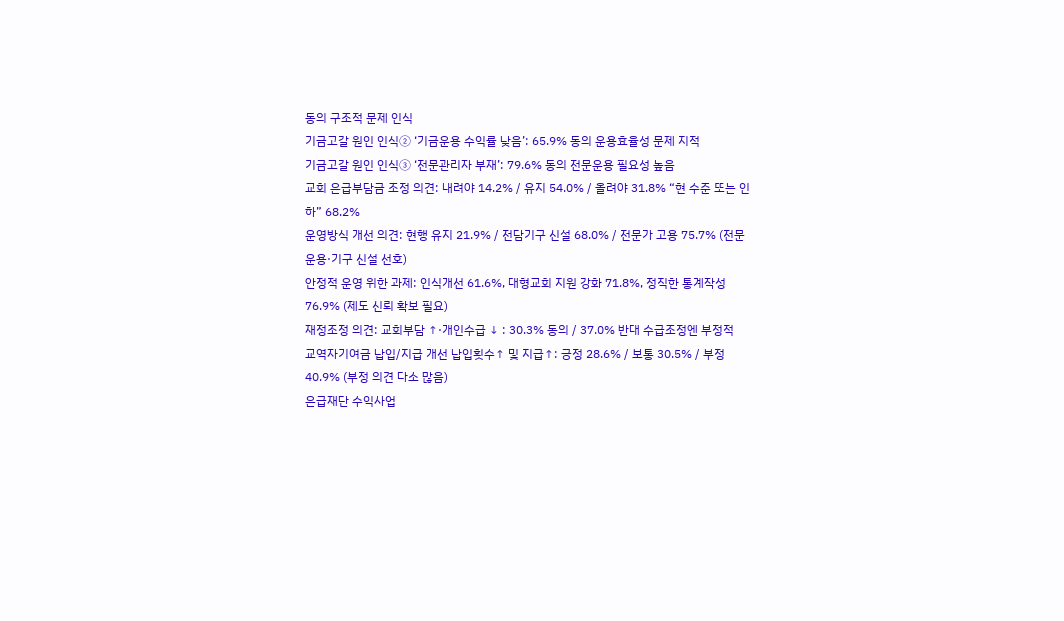동의 구조적 문제 인식
기금고갈 원인 인식② ‘기금운용 수익률 낮음’: 65.9% 동의 운용효율성 문제 지적
기금고갈 원인 인식③ ‘전문관리자 부재’: 79.6% 동의 전문운용 필요성 높음
교회 은급부담금 조정 의견: 내려야 14.2% / 유지 54.0% / 올려야 31.8% “현 수준 또는 인하” 68.2%
운영방식 개선 의견: 현행 유지 21.9% / 전담기구 신설 68.0% / 전문가 고용 75.7% (전문운용·기구 신설 선호)
안정적 운영 위한 과제: 인식개선 61.6%, 대형교회 지원 강화 71.8%, 정직한 통계작성 76.9% (제도 신뢰 확보 필요)
재정조정 의견: 교회부담 ↑·개인수급 ↓ : 30.3% 동의 / 37.0% 반대 수급조정엔 부정적
교역자기여금 납입/지급 개선 납입횟수↑ 및 지급↑: 긍정 28.6% / 보통 30.5% / 부정 40.9% (부정 의견 다소 많음)
은급재단 수익사업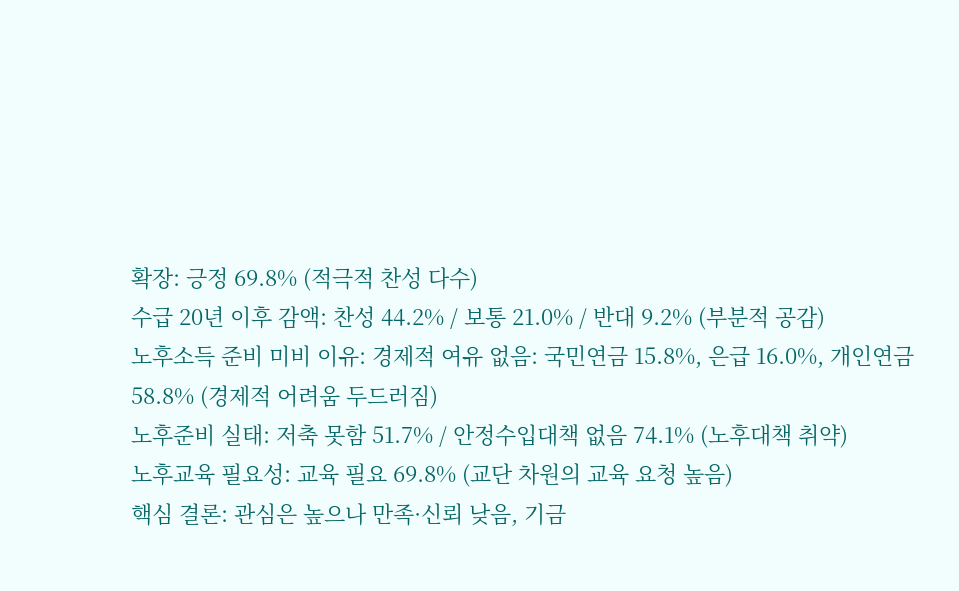확장: 긍정 69.8% (적극적 찬성 다수)
수급 20년 이후 감액: 찬성 44.2% / 보통 21.0% / 반대 9.2% (부분적 공감)
노후소득 준비 미비 이유: 경제적 여유 없음: 국민연금 15.8%, 은급 16.0%, 개인연금 58.8% (경제적 어려움 두드러짐)
노후준비 실태: 저축 못함 51.7% / 안정수입대책 없음 74.1% (노후대책 취약)
노후교육 필요성: 교육 필요 69.8% (교단 차원의 교육 요청 높음)
핵심 결론: 관심은 높으나 만족·신뢰 낮음, 기금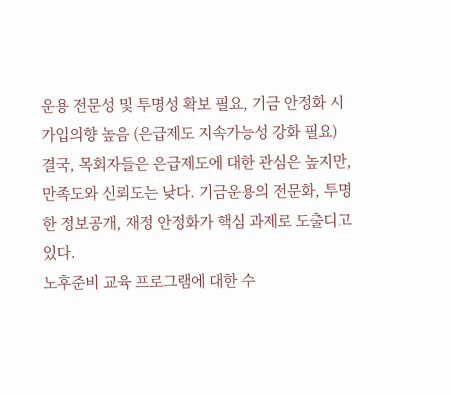운용 전문성 및 투명성 확보 필요, 기금 안정화 시 가입의향 높음 (은급제도 지속가능성 강화 필요)
결국, 목회자들은 은급제도에 대한 관심은 높지만, 만족도와 신뢰도는 낮다. 기금운용의 전문화, 투명한 정보공개, 재정 안정화가 핵심 과제로 도출디고 있다.
노후준비 교육 프로그램에 대한 수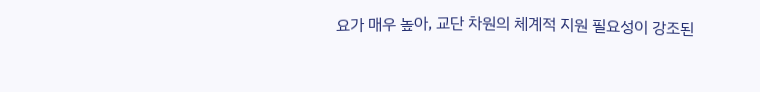요가 매우 높아, 교단 차원의 체계적 지원 필요성이 강조된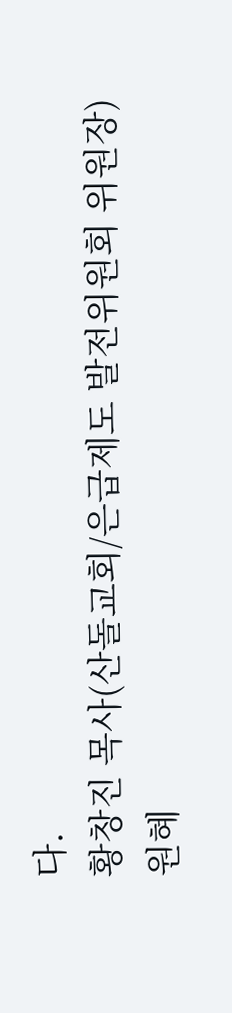다.
황창진 목사(산돌교회/은급제도 발전위원회 위원장)
원혜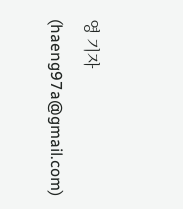영 기자(haeng97a@gmail.com)